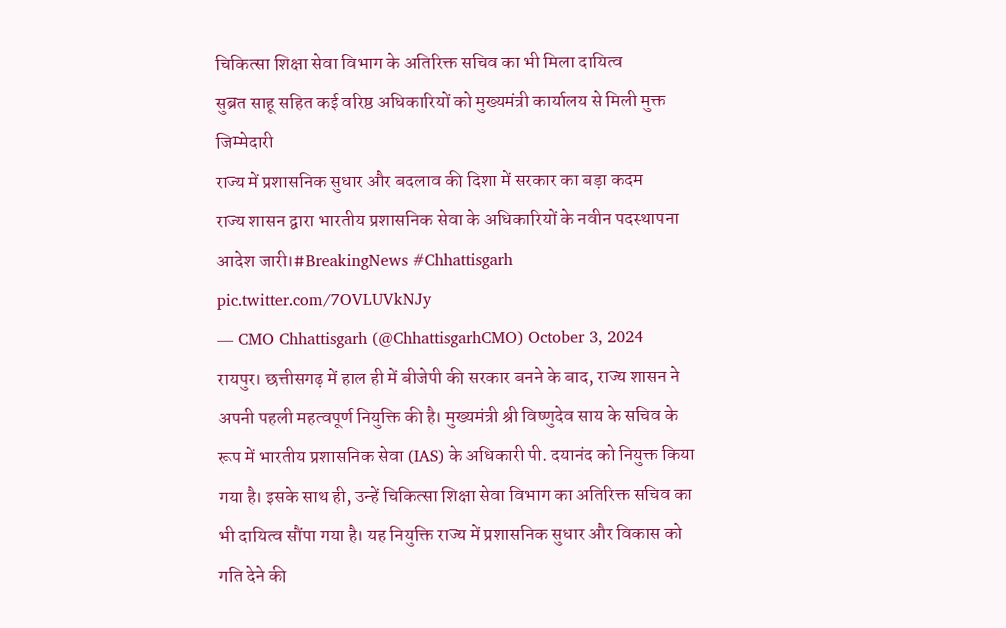चिकित्सा शिक्षा सेवा विभाग के अतिरिक्त सचिव का भी मिला दायित्व
सुब्रत साहू सहित कई वरिष्ठ अधिकारियों को मुख्यमंत्री कार्यालय से मिली मुक्त जिम्मेदारी
राज्य में प्रशासनिक सुधार और बदलाव की दिशा में सरकार का बड़ा कदम
राज्य शासन द्वारा भारतीय प्रशासनिक सेवा के अधिकारियों के नवीन पदस्थापना आदेश जारी।#BreakingNews #Chhattisgarh pic.twitter.com/7OVLUVkNJy
— CMO Chhattisgarh (@ChhattisgarhCMO) October 3, 2024
रायपुर। छत्तीसगढ़ में हाल ही में बीजेपी की सरकार बनने के बाद, राज्य शासन ने अपनी पहली महत्वपूर्ण नियुक्ति की है। मुख्यमंत्री श्री विष्णुदेव साय के सचिव के रूप में भारतीय प्रशासनिक सेवा (IAS) के अधिकारी पी. दयानंद को नियुक्त किया गया है। इसके साथ ही, उन्हें चिकित्सा शिक्षा सेवा विभाग का अतिरिक्त सचिव का भी दायित्व सौंपा गया है। यह नियुक्ति राज्य में प्रशासनिक सुधार और विकास को गति देने की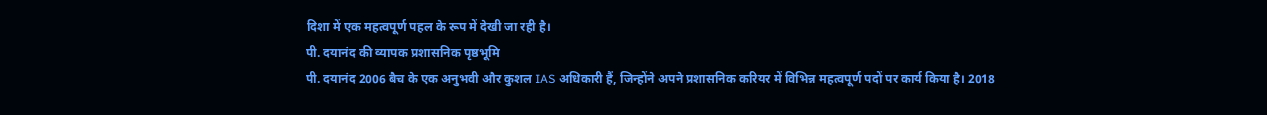दिशा में एक महत्वपूर्ण पहल के रूप में देखी जा रही है।
पी. दयानंद की व्यापक प्रशासनिक पृष्ठभूमि
पी. दयानंद 2006 बैच के एक अनुभवी और कुशल IAS अधिकारी हैं, जिन्होंने अपने प्रशासनिक करियर में विभिन्न महत्वपूर्ण पदों पर कार्य किया है। 2018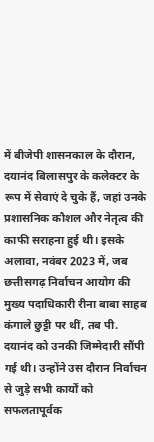में बीजेपी शासनकाल के दौरान, दयानंद बिलासपुर के कलेक्टर के रूप में सेवाएं दे चुके हैं, जहां उनके प्रशासनिक कौशल और नेतृत्व की काफी सराहना हुई थी। इसके अलावा, नवंबर 2023 में, जब छत्तीसगढ़ निर्वाचन आयोग की मुख्य पदाधिकारी रीना बाबा साहब कंगाले छुट्टी पर थीं, तब पी. दयानंद को उनकी जिम्मेदारी सौंपी गई थी। उन्होंने उस दौरान निर्वाचन से जुड़े सभी कार्यों को सफलतापूर्वक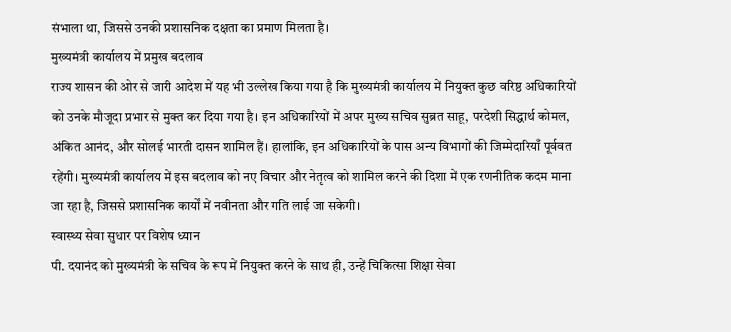संभाला था, जिससे उनकी प्रशासनिक दक्षता का प्रमाण मिलता है।
मुख्यमंत्री कार्यालय में प्रमुख बदलाव
राज्य शासन की ओर से जारी आदेश में यह भी उल्लेख किया गया है कि मुख्यमंत्री कार्यालय में नियुक्त कुछ वरिष्ठ अधिकारियों को उनके मौजूदा प्रभार से मुक्त कर दिया गया है। इन अधिकारियों में अपर मुख्य सचिव सुब्रत साहू, परदेशी सिद्धार्थ कोमल, अंकित आनंद, और सोलई भारती दासन शामिल हैं। हालांकि, इन अधिकारियों के पास अन्य विभागों की जिम्मेदारियाँ पूर्ववत रहेंगी। मुख्यमंत्री कार्यालय में इस बदलाव को नए विचार और नेतृत्व को शामिल करने की दिशा में एक रणनीतिक कदम माना जा रहा है, जिससे प्रशासनिक कार्यों में नवीनता और गति लाई जा सकेगी।
स्वास्थ्य सेवा सुधार पर विशेष ध्यान
पी. दयानंद को मुख्यमंत्री के सचिव के रूप में नियुक्त करने के साथ ही, उन्हें चिकित्सा शिक्षा सेवा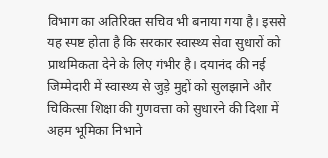विभाग का अतिरिक्त सचिव भी बनाया गया है। इससे यह स्पष्ट होता है कि सरकार स्वास्थ्य सेवा सुधारों को प्राथमिकता देने के लिए गंभीर है। दयानंद की नई जिम्मेदारी में स्वास्थ्य से जुड़े मुद्दों को सुलझाने और चिकित्सा शिक्षा की गुणवत्ता को सुधारने की दिशा में अहम भूमिका निभाने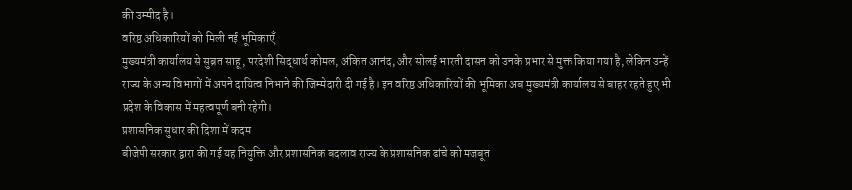की उम्मीद है।
वरिष्ठ अधिकारियों को मिली नई भूमिकाएँ
मुख्यमंत्री कार्यालय से सुब्रत साहू, परदेशी सिद्धार्थ कोमल, अंकित आनंद, और सोलई भारती दासन को उनके प्रभार से मुक्त किया गया है, लेकिन उन्हें राज्य के अन्य विभागों में अपने दायित्व निभाने की जिम्मेदारी दी गई है। इन वरिष्ठ अधिकारियों की भूमिका अब मुख्यमंत्री कार्यालय से बाहर रहते हुए भी प्रदेश के विकास में महत्वपूर्ण बनी रहेगी।
प्रशासनिक सुधार की दिशा में कदम
बीजेपी सरकार द्वारा की गई यह नियुक्ति और प्रशासनिक बदलाव राज्य के प्रशासनिक ढांचे को मजबूत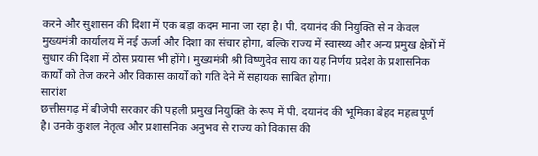करने और सुशासन की दिशा में एक बड़ा कदम माना जा रहा है। पी. दयानंद की नियुक्ति से न केवल मुख्यमंत्री कार्यालय में नई ऊर्जा और दिशा का संचार होगा, बल्कि राज्य में स्वास्थ्य और अन्य प्रमुख क्षेत्रों में सुधार की दिशा में ठोस प्रयास भी होंगे। मुख्यमंत्री श्री विष्णुदेव साय का यह निर्णय प्रदेश के प्रशासनिक कार्यों को तेज करने और विकास कार्यों को गति देने में सहायक साबित होगा।
सारांश
छत्तीसगढ़ में बीजेपी सरकार की पहली प्रमुख नियुक्ति के रूप में पी. दयानंद की भूमिका बेहद महत्वपूर्ण है। उनके कुशल नेतृत्व और प्रशासनिक अनुभव से राज्य को विकास की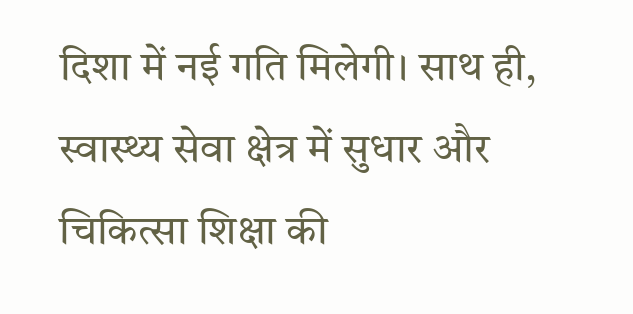दिशा में नई गति मिलेगी। साथ ही, स्वास्थ्य सेवा क्षेत्र में सुधार और चिकित्सा शिक्षा की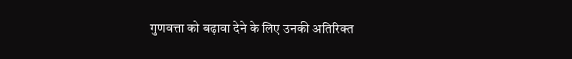गुणवत्ता को बढ़ावा देने के लिए उनकी अतिरिक्त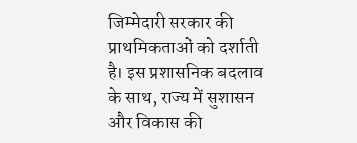जिम्मेदारी सरकार की प्राथमिकताओं को दर्शाती है। इस प्रशासनिक बदलाव के साथ, राज्य में सुशासन और विकास की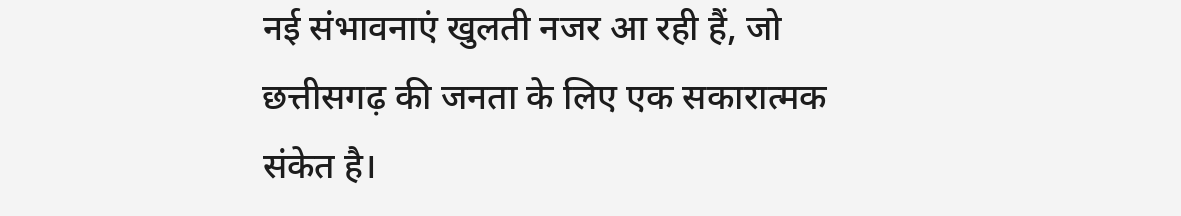नई संभावनाएं खुलती नजर आ रही हैं, जो छत्तीसगढ़ की जनता के लिए एक सकारात्मक संकेत है।